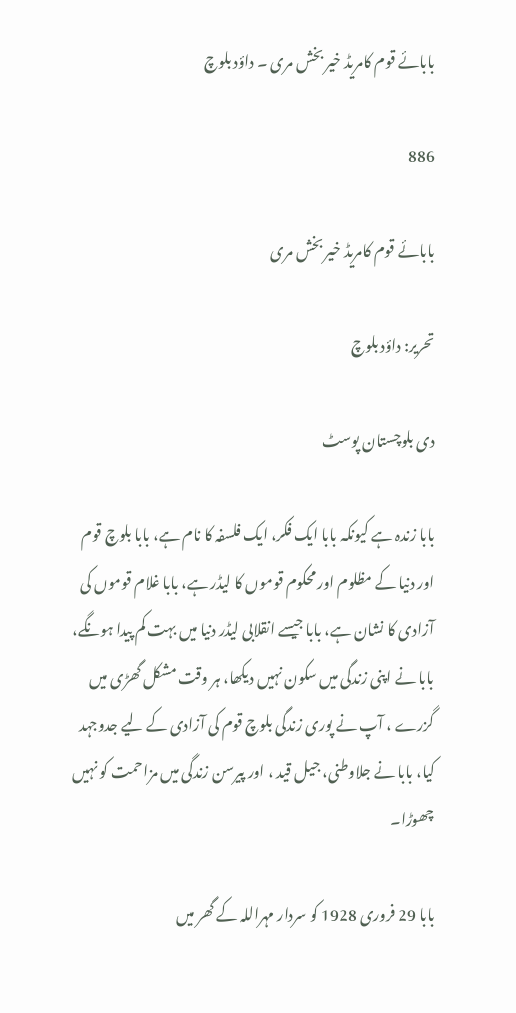بابائے قوم کامریڈ خیر بخش مری ۔ داؤد بلوچ

886

بابائے قوم کامریڈ خیر بخش مری

تحریر: داؤد بلوچ

دی بلوچستان پوسٹ

بابا زندہ ہے کیونکہ بابا ایک فکر، ایک فلسفہ کا نام ہے، بابا بلوچ قوم اور دنیا کے مظلوم اور محکوم قوموں کا لیڈر ہے، بابا غلام قوموں کی آزادی کا نشان ہے، بابا جیسے انقلابی لیڈر دنیا میں بہت کم پیدا ہونگے، بابا نے اپنی زندگی میں سکون نہیں دیکھا، ہر وقت مشکل گھڑی میں گزرے ، آپ نے پوری زندگی بلوچ قوم کی آزادی کے لیے جدوجہد کیا، بابا نے جلاوطنی، جیل قید ، اور پیرسن زندگی میں مزاحمت کو نہیں چھوڑا۔

بابا 29 فروری 1928 کو سردار مہراللہ کے گھر میں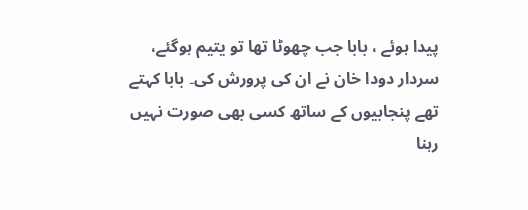پیدا ہوئے ، بابا جب چھوٹا تھا تو یتیم ہوگئے، سردار دودا خان نے ان کی پرورش کی۔ بابا کہتے تھے پنجابیوں کے ساتھ کسی بھی صورت نہیں رہنا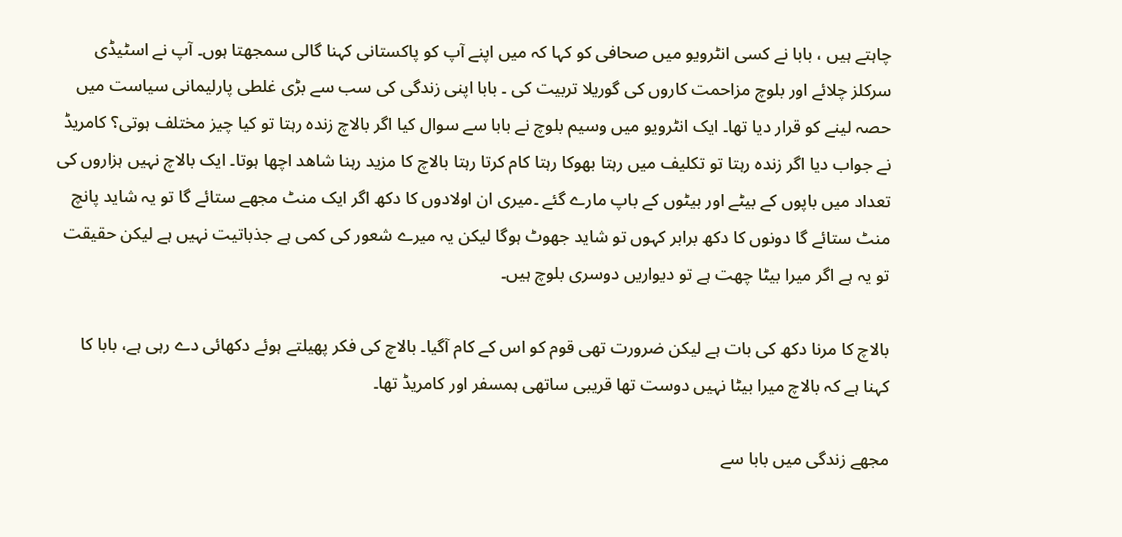چاہتے ہیں ، بابا نے کسی انٹرویو میں صحافی کو کہا کہ میں اپنے آپ کو پاکستانی کہنا گالی سمجھتا ہوں۔ آپ نے اسٹیڈی سرکلز چلائے اور بلوچ مزاحمت کاروں کی گوریلا تربیت کی ۔ بابا اپنی زندگی کی سب سے بڑی غلطی پارلیمانی سیاست میں حصہ لینے کو قرار دیا تھا۔ ایک انٹرویو میں وسیم بلوچ نے بابا سے سوال کیا اگر بالاچ زندہ رہتا تو کیا چیز مختلف ہوتی؟ کامریڈ نے جواب دیا اگر زندہ رہتا تو تکلیف میں رہتا بھوکا رہتا کام کرتا رہتا بالاچ کا مزید رہنا شاھد اچھا ہوتا۔ ایک بالاچ نہیں ہزاروں کی تعداد میں باپوں کے بیٹے اور بیٹوں کے باپ مارے گئے ۔میری ان اولادوں کا دکھ اگر ایک منٹ مجھے ستائے گا تو یہ شاید پانچ منٹ ستائے گا دونوں کا دکھ برابر کہوں تو شاید جھوٹ ہوگا لیکن یہ میرے شعور کی کمی ہے جذباتیت نہیں ہے لیکن حقیقت تو یہ ہے اگر میرا بیٹا چھت ہے تو دیواریں دوسری بلوچ ہیں۔

بالاچ کا مرنا دکھ کی بات ہے لیکن ضرورت تھی قوم کو اس کے کام آگیا۔ بالاچ کی فکر پھیلتے ہوئے دکھائی دے رہی ہے، بابا کا کہنا ہے کہ بالاچ میرا بیٹا نہیں دوست تھا قریبی ساتھی ہمسفر اور کامریڈ تھا۔

مجھے زندگی میں بابا سے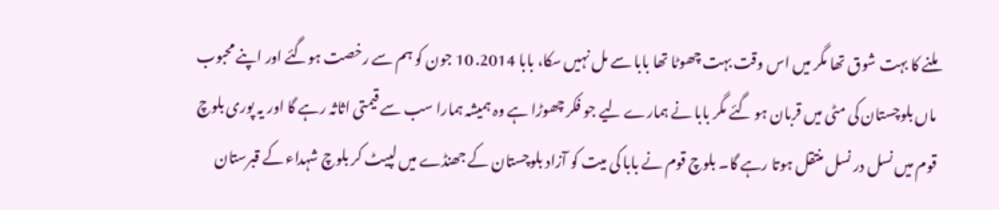ملنے کا بہت شوق تھا مگر میں اس وقت بہت چھوٹا تھا بابا سے مل نہیں سکا، بابا 2014. 10 جون کو ہم سے رخصت ہوگئے اور اپنے محبوب ماں بلوچستان کی مٹی میں قربان ہو گئے مگر بابا نے ہمارے لیے جو فکر چھوڑا ہے وہ ہمیشہ ہمارا سب سے قیمتی اثاثہ رہے گا اور یہ پوری بلوچ قوم میں نسل در نسل منتقل ہوتا رہے گا۔ بلوچ قوم نے بابا کی میت کو آزاد بلوچستان کے جھنڈے میں لپیٹ کر بلوچ شہداء کے قبرستان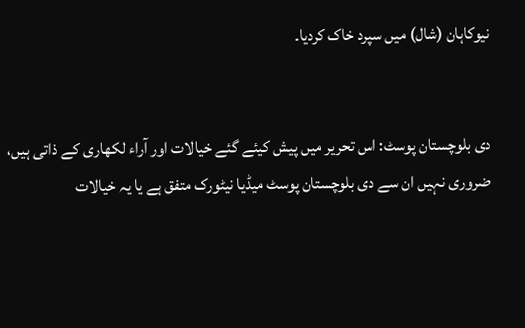نیوکاہان (شال) میں سپرد خاک کردیا۔


دی بلوچستان پوسٹ: اس تحریر میں پیش کیئے گئے خیالات اور آراء لکھاری کے ذاتی ہیں، ضروری نہیں ان سے دی بلوچستان پوسٹ میڈیا نیٹورک متفق ہے یا یہ خیالات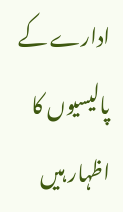ادارے کے پالیسیوں کا اظہار ہیں